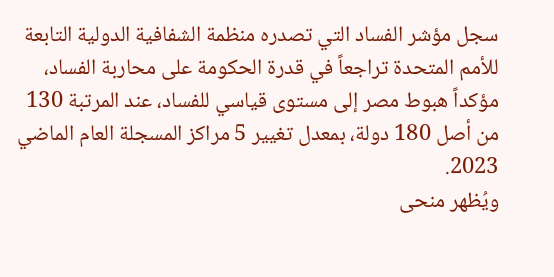سجل مؤشر الفساد التي تصدره منظمة الشفافية الدولية التابعة للأمم المتحدة تراجعاً في قدرة الحكومة على محاربة الفساد، مؤكداً هبوط مصر إلى مستوى قياسي للفساد، عند المرتبة 130 من أصل 180 دولة، بمعدل تغيير 5 مراكز المسجلة العام الماضي 2023.
ويُظهر منحى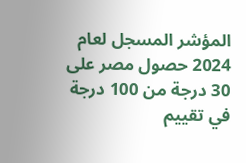المؤشر المسجل لعام 2024 حصول مصر على 30 درجة من 100 درجة في تقييم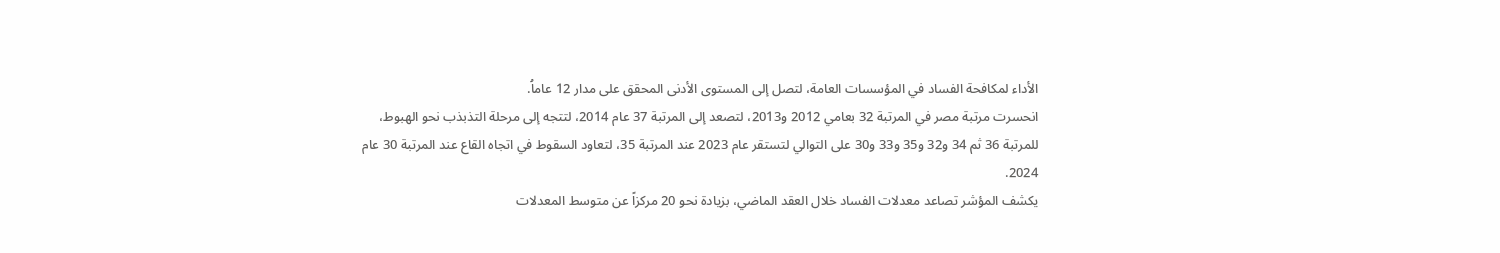الأداء لمكافحة الفساد في المؤسسات العامة، لتصل إلى المستوى الأدنى المحقق على مدار 12 عاماُ.
انحسرت مرتبة مصر في المرتبة 32 بعامي 2012 و2013، لتصعد إلى المرتبة 37 عام 2014، لتتجه إلى مرحلة التذبذب نحو الهبوط، للمرتبة 36 ثم 34 و32 و35 و33 و30 على التوالي لتستقر عام 2023 عند المرتبة 35، لتعاود السقوط في اتجاه القاع عند المرتبة 30 عام 2024.
يكشف المؤشر تصاعد معدلات الفساد خلال العقد الماضي، بزيادة نحو 20 مركزاً عن متوسط المعدلات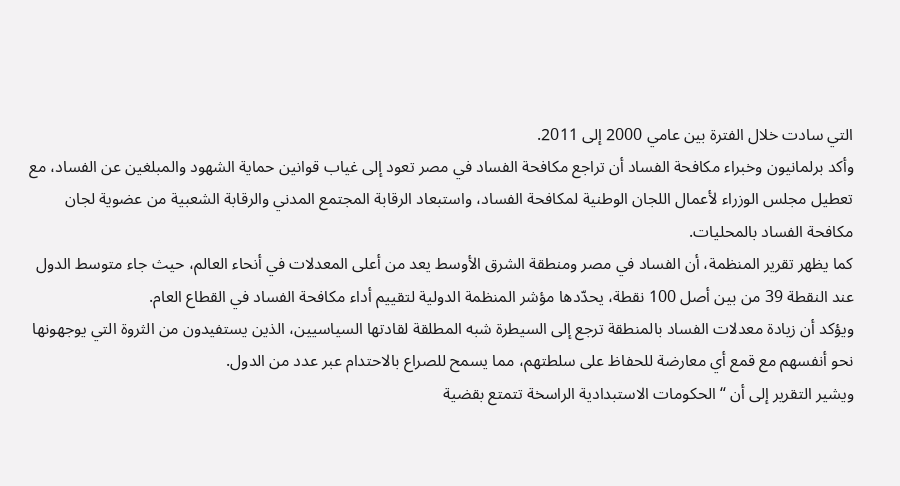التي سادت خلال الفترة بين عامي 2000 إلى 2011.
وأكد برلمانيون وخبراء مكافحة الفساد أن تراجع مكافحة الفساد في مصر تعود إلى غياب قوانين حماية الشهود والمبلغين عن الفساد، مع تعطيل مجلس الوزراء لأعمال اللجان الوطنية لمكافحة الفساد، واستبعاد الرقابة المجتمع المدني والرقابة الشعبية من عضوية لجان مكافحة الفساد بالمحليات.
كما يظهر تقرير المنظمة، أن الفساد في مصر ومنطقة الشرق الأوسط يعد من أعلى المعدلات في أنحاء العالم، حيث جاء متوسط الدول عند النقطة 39 من بين أصل 100 نقطة، يحدّدها مؤشر المنظمة الدولية لتقييم أداء مكافحة الفساد في القطاع العام.
ويؤكد أن زيادة معدلات الفساد بالمنطقة ترجع إلى السيطرة شبه المطلقة لقادتها السياسيين، الذين يستفيدون من الثروة التي يوجهونها نحو أنفسهم مع قمع أي معارضة للحفاظ على سلطتهم، مما يسمح للصراع بالاحتدام عبر عدد من الدول.
ويشير التقرير إلى أن “الحكومات الاستبدادية الراسخة تتمتع بقضية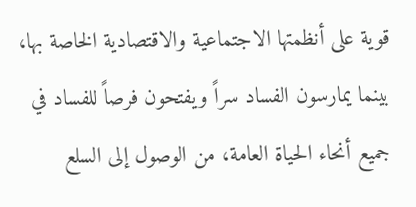قوية على أنظمتها الاجتماعية والاقتصادية الخاصة بها، بينما يمارسون الفساد سراً ويفتحون فرصاً للفساد في جميع أنحاء الحياة العامة، من الوصول إلى السلع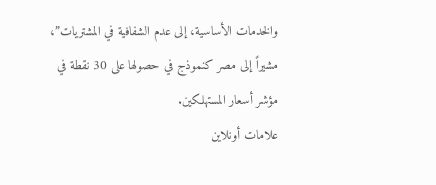والخدمات الأساسية، إلى عدم الشفافية في المشتريات”، مشيراً إلى مصر كنموذج في حصولها على 30 نقطة في مؤشر أسعار المستهلكين.
علامات أونلاين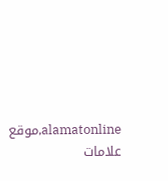alamatonline,موقع علامات